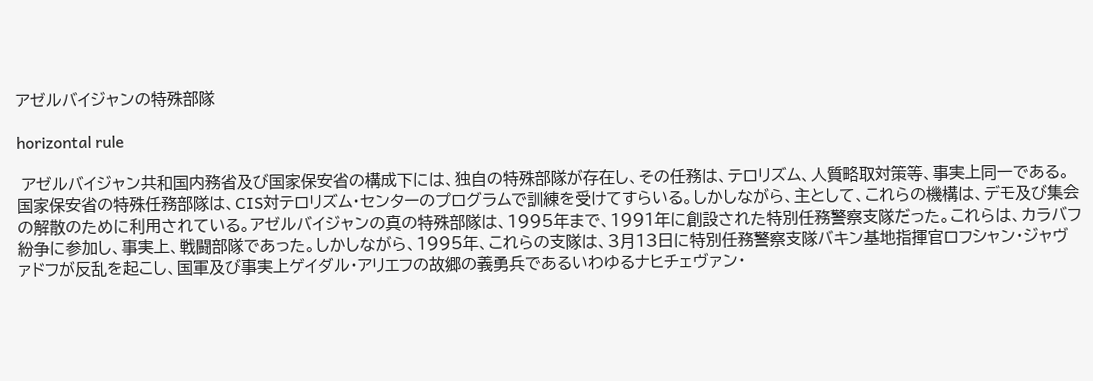アゼルバイジャンの特殊部隊

horizontal rule

 アゼルバイジャン共和国内務省及び国家保安省の構成下には、独自の特殊部隊が存在し、その任務は、テロリズム、人質略取対策等、事実上同一である。国家保安省の特殊任務部隊は、CIS対テロリズム・センターのプログラムで訓練を受けてすらいる。しかしながら、主として、これらの機構は、デモ及び集会の解散のために利用されている。アゼルバイジャンの真の特殊部隊は、1995年まで、1991年に創設された特別任務警察支隊だった。これらは、カラバフ紛争に参加し、事実上、戦闘部隊であった。しかしながら、1995年、これらの支隊は、3月13日に特別任務警察支隊バキン基地指揮官ロフシャン・ジャヴァドフが反乱を起こし、国軍及び事実上ゲイダル・アリエフの故郷の義勇兵であるいわゆるナヒチェヴァン・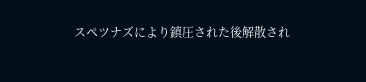スペツナズにより鎮圧された後解散され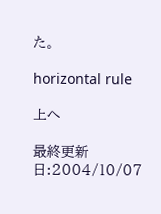た。

horizontal rule

上へ

最終更新日:2004/10/07